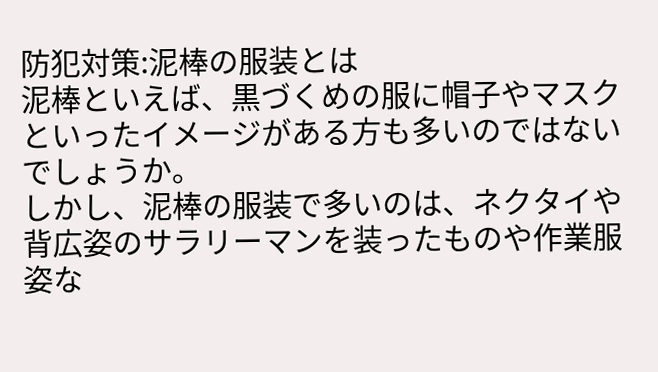防犯対策:泥棒の服装とは
泥棒といえば、黒づくめの服に帽子やマスクといったイメージがある方も多いのではないでしょうか。
しかし、泥棒の服装で多いのは、ネクタイや背広姿のサラリーマンを装ったものや作業服姿な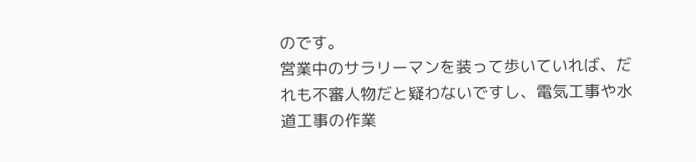のです。
営業中のサラリーマンを装って歩いていれば、だれも不審人物だと疑わないですし、電気工事や水道工事の作業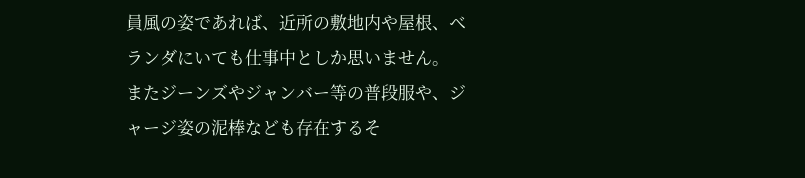員風の姿であれば、近所の敷地内や屋根、ベランダにいても仕事中としか思いません。
またジーンズやジャンバー等の普段服や、ジャージ姿の泥棒なども存在するそ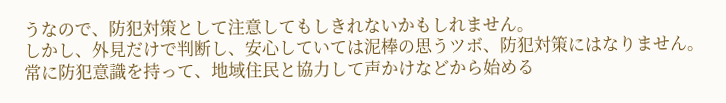うなので、防犯対策として注意してもしきれないかもしれません。
しかし、外見だけで判断し、安心していては泥棒の思うツボ、防犯対策にはなりません。
常に防犯意識を持って、地域住民と協力して声かけなどから始める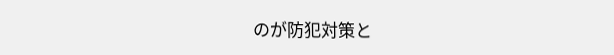のが防犯対策と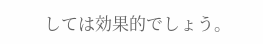しては効果的でしょう。